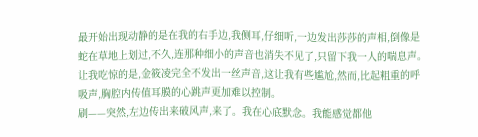最开始出现动静的是在我的右手边,我侧耳,仔细听,一边发出莎莎的声相,倒像是蛇在草地上划过,不久,连那种细小的声音也消失不见了,只留下我一人的喘息声。让我吃惊的是,金筱凌完全不发出一丝声音,这让我有些尴尬,然而,比起粗重的呼吸声,胸腔内传值耳膜的心跳声更加难以控制。
刷——突然,左边传出来破风声,来了。我在心底默念。我能感觉都他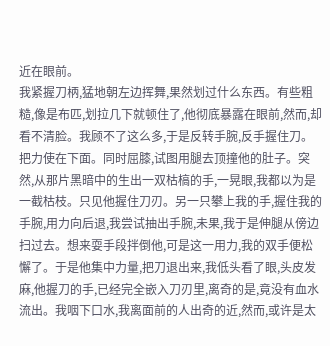近在眼前。
我紧握刀柄,猛地朝左边挥舞,果然划过什么东西。有些粗糙,像是布匹,划拉几下就顿住了,他彻底暴露在眼前,然而,却看不清脸。我顾不了这么多,于是反转手腕,反手握住刀。把力使在下面。同时屈膝,试图用腿去顶撞他的肚子。突然,从那片黑暗中的生出一双枯槁的手,一晃眼,我都以为是一截枯枝。只见他握住刀刃。另一只攀上我的手,握住我的手腕,用力向后退,我尝试抽出手腕,未果,我于是伸腿从傍边扫过去。想来耍手段拌倒他,可是这一用力,我的双手便松懈了。于是他集中力量,把刀退出来,我低头看了眼,头皮发麻,他握刀的手,已经完全嵌入刀刃里,离奇的是,竟没有血水流出。我咽下口水,我离面前的人出奇的近,然而,或许是太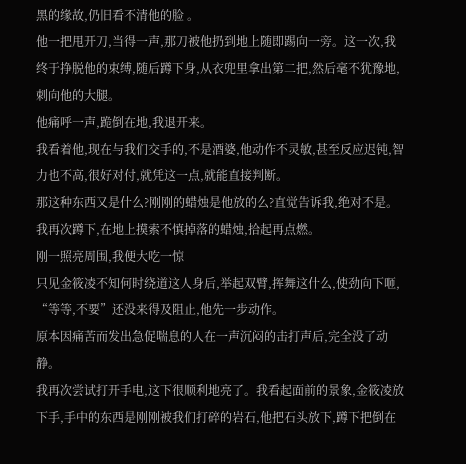黑的缘故,仍旧看不清他的脸 。
他一把甩开刀,当得一声,那刀被他扔到地上随即踢向一旁。这一次,我终于挣脱他的束缚,随后蹲下身,从衣兜里拿出第二把,然后毫不犹豫地,刺向他的大腿。
他痛呼一声,跪倒在地,我退开来。
我看着他,现在与我们交手的,不是酒婆,他动作不灵敏,甚至反应迟钝,智力也不高,很好对付,就凭这一点,就能直接判断。
那这种东西又是什么?刚刚的蜡烛是他放的么?直觉告诉我,绝对不是。
我再次蹲下,在地上摸索不慎掉落的蜡烛,拾起再点燃。
刚一照亮周围,我便大吃一惊
只见金筱凌不知何时绕道这人身后,举起双臂,挥舞这什么,使劲向下咂,
“等等,不要”还没来得及阻止,他先一步动作。
原本因痛苦而发出急促喘息的人在一声沉闷的击打声后,完全没了动静。
我再次尝试打开手电,这下很顺利地亮了。我看起面前的景象,金筱凌放下手,手中的东西是刚刚被我们打碎的岩石,他把石头放下,蹲下把倒在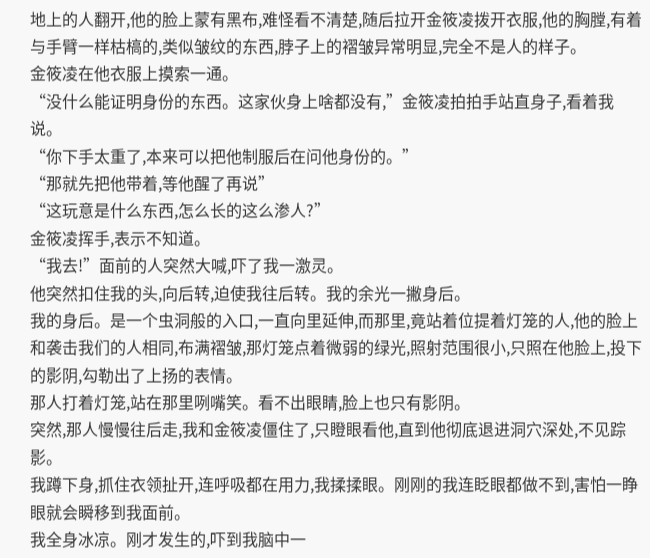地上的人翻开,他的脸上蒙有黑布,难怪看不清楚,随后拉开金筱凌拨开衣服,他的胸膛,有着与手臂一样枯槁的,类似皱纹的东西,脖子上的褶皱异常明显,完全不是人的样子。
金筱凌在他衣服上摸索一通。
“没什么能证明身份的东西。这家伙身上啥都没有,”金筱凌拍拍手站直身子,看着我说。
“你下手太重了,本来可以把他制服后在问他身份的。”
“那就先把他带着,等他醒了再说”
“这玩意是什么东西,怎么长的这么渗人?”
金筱凌挥手,表示不知道。
“我去!”面前的人突然大喊,吓了我一激灵。
他突然扣住我的头,向后转,迫使我往后转。我的余光一撇身后。
我的身后。是一个虫洞般的入口,一直向里延伸,而那里,竟站着位提着灯笼的人,他的脸上和袭击我们的人相同,布满褶皱,那灯笼点着微弱的绿光,照射范围很小,只照在他脸上,投下的影阴,勾勒出了上扬的表情。
那人打着灯笼,站在那里咧嘴笑。看不出眼睛,脸上也只有影阴。
突然,那人慢慢往后走,我和金筱凌僵住了,只瞪眼看他,直到他彻底退进洞穴深处,不见踪影。
我蹲下身,抓住衣领扯开,连呼吸都在用力,我揉揉眼。刚刚的我连眨眼都做不到,害怕一睁眼就会瞬移到我面前。
我全身冰凉。刚才发生的,吓到我脑中一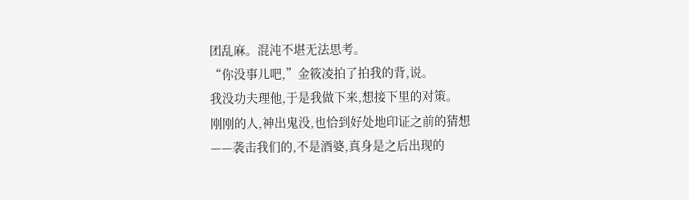团乱麻。混沌不堪无法思考。
“你没事儿吧,”金筱凌拍了拍我的背,说。
我没功夫理他,于是我做下来,想接下里的对策。
刚刚的人,神出鬼没,也恰到好处地印证之前的猜想——袭击我们的,不是酒婆,真身是之后出现的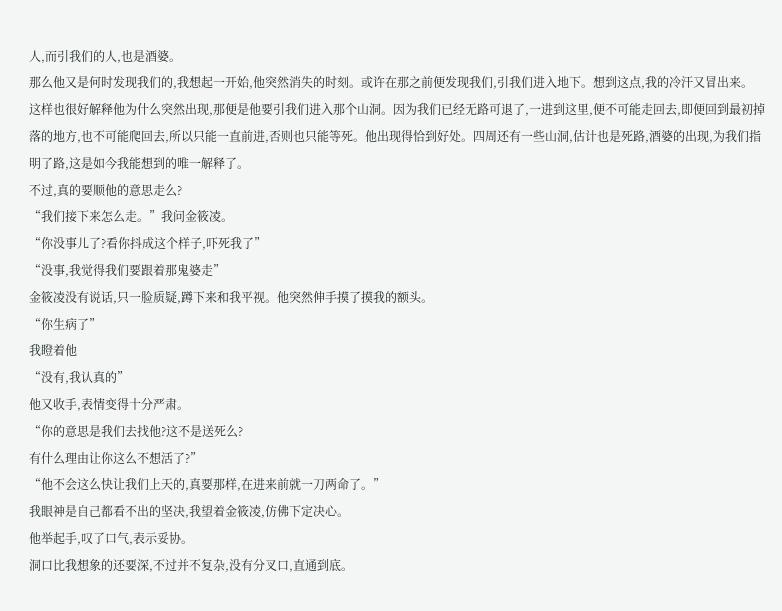人,而引我们的人,也是酒婆。
那么他又是何时发现我们的,我想起一开始,他突然消失的时刻。或许在那之前便发现我们,引我们进入地下。想到这点,我的冷汗又冒出来。
这样也很好解释他为什么突然出现,那便是他要引我们进入那个山洞。因为我们已经无路可退了,一进到这里,便不可能走回去,即便回到最初掉落的地方,也不可能爬回去,所以只能一直前进,否则也只能等死。他出现得恰到好处。四周还有一些山洞,估计也是死路,酒婆的出现,为我们指明了路,这是如今我能想到的唯一解释了。
不过,真的要顺他的意思走么?
“我们接下来怎么走。”我问金筱凌。
“你没事儿了?看你抖成这个样子,吓死我了”
“没事,我觉得我们要跟着那鬼婆走”
金筱凌没有说话,只一脸质疑,蹲下来和我平视。他突然伸手摸了摸我的额头。
“你生病了”
我瞪着他
“没有,我认真的”
他又收手,表情变得十分严肃。
“你的意思是我们去找他?这不是送死么?
有什么理由让你这么不想活了?”
“他不会这么快让我们上天的,真要那样,在进来前就一刀两命了。”
我眼神是自己都看不出的坚决,我望着金筱凌,仿佛下定决心。
他举起手,叹了口气,表示妥协。
洞口比我想象的还要深,不过并不复杂,没有分叉口,直通到底。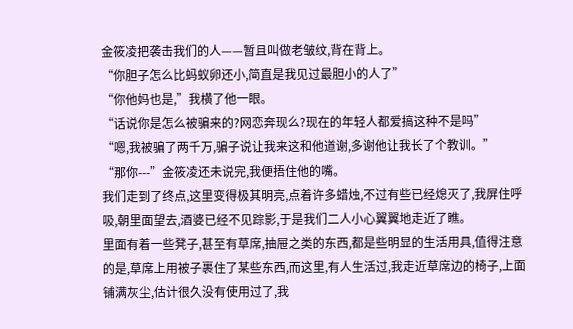金筱凌把袭击我们的人——暂且叫做老皱纹,背在背上。
“你胆子怎么比蚂蚁卵还小,简直是我见过最胆小的人了”
“你他妈也是,”我横了他一眼。
“话说你是怎么被骗来的?网恋奔现么?现在的年轻人都爱搞这种不是吗”
“嗯,我被骗了两千万,骗子说让我来这和他道谢,多谢他让我长了个教训。”
“那你---”金筱凌还未说完,我便捂住他的嘴。
我们走到了终点,这里变得极其明亮,点着许多蜡烛,不过有些已经熄灭了,我屏住呼吸,朝里面望去,酒婆已经不见踪影,于是我们二人小心翼翼地走近了瞧。
里面有着一些凳子,甚至有草席,抽屉之类的东西,都是些明显的生活用具,值得注意的是,草席上用被子裹住了某些东西,而这里,有人生活过,我走近草席边的椅子,上面铺满灰尘,估计很久没有使用过了,我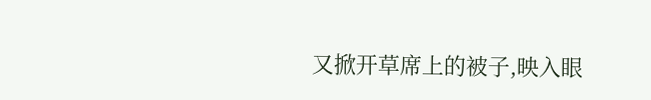又掀开草席上的被子,映入眼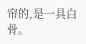帘的,是一具白骨。